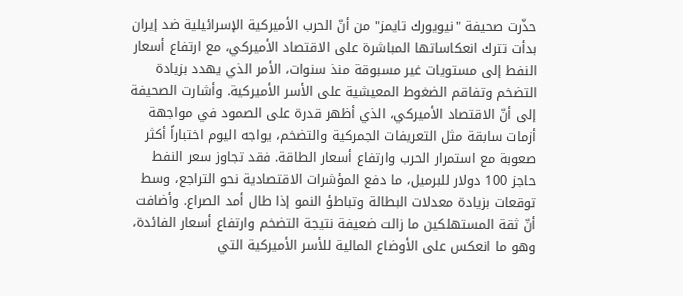حذّرت صحيفة "نيويورك تايمز" من أنّ الحرب الأميركية الإسرائيلية ضد إيران بدأت تترك انعكاساتها المباشرة على الاقتصاد الأميركي، مع ارتفاع أسعار النفط إلى مستويات غير مسبوقة منذ سنوات، الأمر الذي يهدد بزيادة التضخم وتفاقم الضغوط المعيشية على الأسر الأميركية. وأشارت الصحيفة إلى أنّ الاقتصاد الأميركي، الذي أظهر قدرة على الصمود في مواجهة أزمات سابقة مثل التعريفات الجمركية والتضخم، يواجه اليوم اختباراً أكثر صعوبة مع استمرار الحرب وارتفاع أسعار الطاقة. فقد تجاوز سعر النفط حاجز 100 دولار للبرميل، ما دفع المؤشرات الاقتصادية نحو التراجع، وسط توقعات بزيادة معدلات البطالة وتباطؤ النمو إذا طال أمد الصراع. وأضافت أنّ ثقة المستهلكين ما زالت ضعيفة نتيجة التضخم وارتفاع أسعار الفائدة، وهو ما انعكس على الأوضاع المالية للأسر الأميركية التي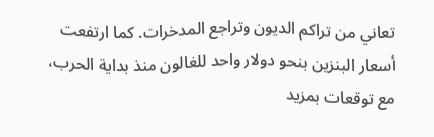تعاني من تراكم الديون وتراجع المدخرات. كما ارتفعت أسعار البنزين بنحو دولار واحد للغالون منذ بداية الحرب، مع توقعات بمزيد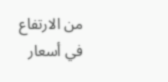من الارتفاع في أسعار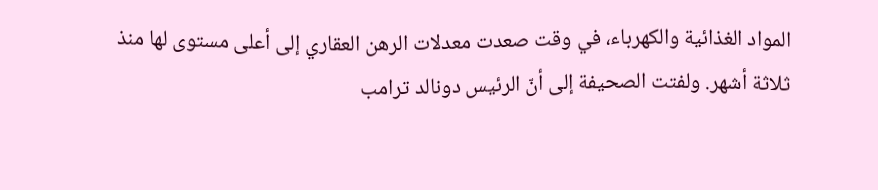المواد الغذائية والكهرباء، في وقت صعدت معدلات الرهن العقاري إلى أعلى مستوى لها منذ ثلاثة أشهر. ولفتت الصحيفة إلى أنّ الرئيس دونالد ترامب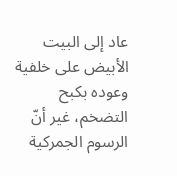عاد إلى البيت الأبيض على خلفية وعوده بكبح التضخم، غير أنّ الرسوم الجمركية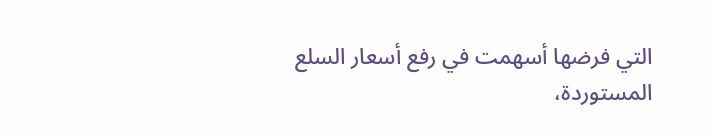التي فرضها أسهمت في رفع أسعار السلع المستوردة،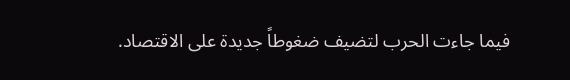فيما جاءت الحرب لتضيف ضغوطاً جديدة على الاقتصاد.